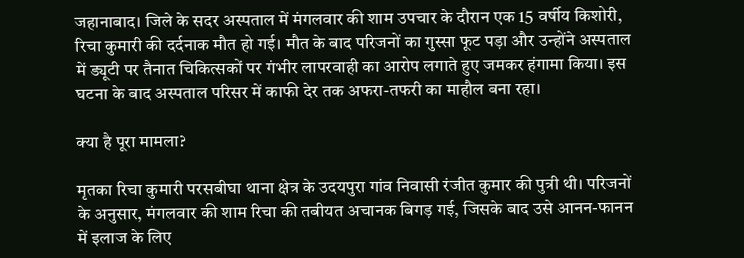जहानाबाद। जिले के सदर अस्पताल में मंगलवार की शाम उपचार के दौरान एक 15 वर्षीय किशोरी, रिचा कुमारी की दर्दनाक मौत हो गई। मौत के बाद परिजनों का गुस्सा फूट पड़ा और उन्होंने अस्पताल में ड्यूटी पर तैनात चिकित्सकों पर गंभीर लापरवाही का आरोप लगाते हुए जमकर हंगामा किया। इस घटना के बाद अस्पताल परिसर में काफी देर तक अफरा-तफरी का माहौल बना रहा।

क्या है पूरा मामला?

मृतका रिचा कुमारी परसबीघा थाना क्षेत्र के उदयपुरा गांव निवासी रंजीत कुमार की पुत्री थी। परिजनों के अनुसार, मंगलवार की शाम रिचा की तबीयत अचानक बिगड़ गई, जिसके बाद उसे आनन-फानन में इलाज के लिए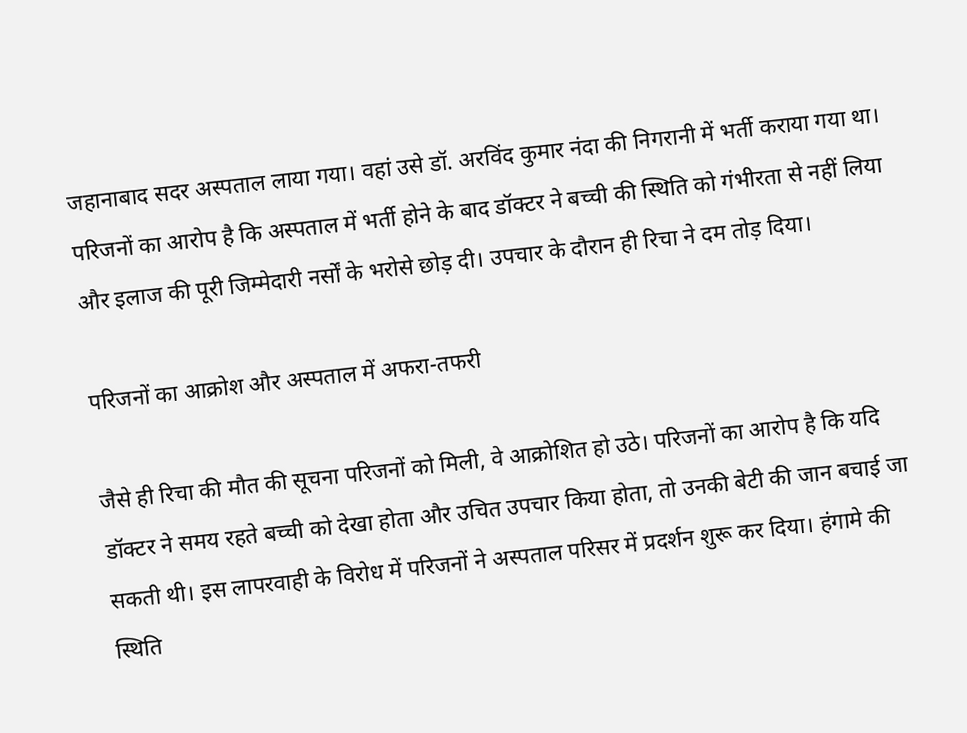जहानाबाद सदर अस्पताल लाया गया। वहां उसे डॉ. अरविंद कुमार नंदा की निगरानी में भर्ती कराया गया था। परिजनों का आरोप है कि अस्पताल में भर्ती होने के बाद डॉक्टर ने बच्ची की स्थिति को गंभीरता से नहीं लिया और इलाज की पूरी जिम्मेदारी नर्सों के भरोसे छोड़ दी। उपचार के दौरान ही रिचा ने दम तोड़ दिया।

परिजनों का आक्रोश और अस्पताल में अफरा-तफरी

जैसे ही रिचा की मौत की सूचना परिजनों को मिली, वे आक्रोशित हो उठे। परिजनों का आरोप है कि यदि डॉक्टर ने समय रहते बच्ची को देखा होता और उचित उपचार किया होता, तो उनकी बेटी की जान बचाई जा सकती थी। इस लापरवाही के विरोध में परिजनों ने अस्पताल परिसर में प्रदर्शन शुरू कर दिया। हंगामे की स्थिति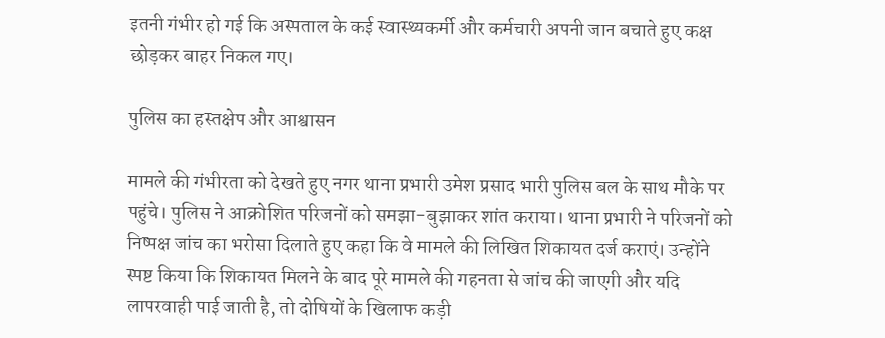इतनी गंभीर हो गई कि अस्पताल के कई स्वास्थ्यकर्मी और कर्मचारी अपनी जान बचाते हुए कक्ष छोड़कर बाहर निकल गए।

पुलिस का हस्तक्षेप और आश्वासन

मामले की गंभीरता को देखते हुए नगर थाना प्रभारी उमेश प्रसाद भारी पुलिस बल के साथ मौके पर पहुंचे। पुलिस ने आक्रोशित परिजनों को समझा-बुझाकर शांत कराया। थाना प्रभारी ने परिजनों को निष्पक्ष जांच का भरोसा दिलाते हुए कहा कि वे मामले की लिखित शिकायत दर्ज कराएं। उन्होंने स्पष्ट किया कि शिकायत मिलने के बाद पूरे मामले की गहनता से जांच की जाएगी और यदि लापरवाही पाई जाती है, तो दोषियों के खिलाफ कड़ी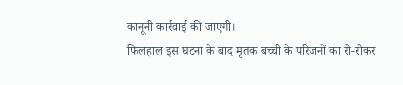कानूनी कार्रवाई की जाएगी।
फिलहाल इस घटना के बाद मृतक बच्ची के परिजनों का रो-रोकर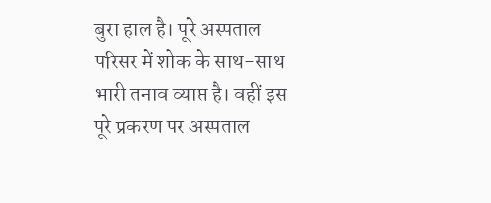बुरा हाल है। पूरे अस्पताल परिसर में शोक के साथ-साथ भारी तनाव व्याप्त है। वहीं इस पूरे प्रकरण पर अस्पताल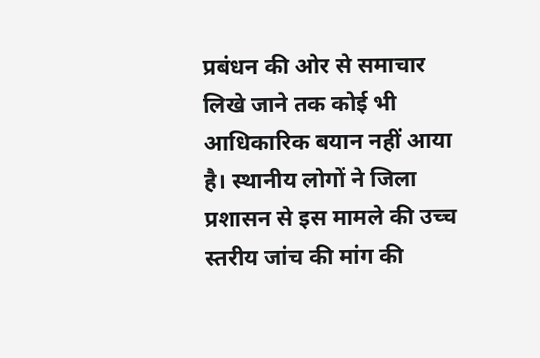प्रबंधन की ओर से समाचार लिखे जाने तक कोई भी आधिकारिक बयान नहीं आया है। स्थानीय लोगों ने जिला प्रशासन से इस मामले की उच्च स्तरीय जांच की मांग की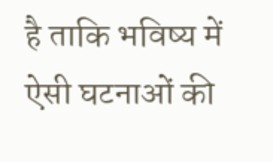है ताकि भविष्य में ऐसी घटनाओं की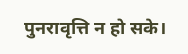पुनरावृत्ति न हो सके।